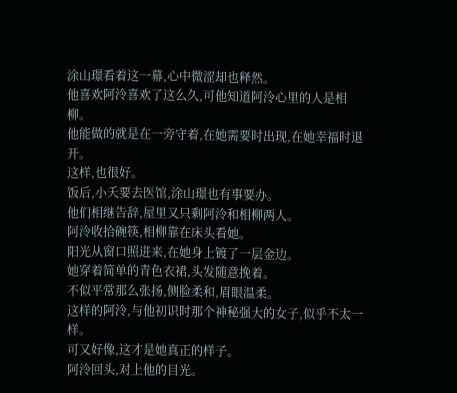涂山璟看着这一幕,心中微涩却也释然。
他喜欢阿泠喜欢了这么久,可他知道阿泠心里的人是相柳。
他能做的就是在一旁守着,在她需要时出现,在她幸福时退开。
这样,也很好。
饭后,小夭要去医馆,涂山璟也有事要办。
他们相继告辞,屋里又只剩阿泠和相柳两人。
阿泠收拾碗筷,相柳靠在床头看她。
阳光从窗口照进来,在她身上镀了一层金边。
她穿着简单的青色衣裙,头发随意挽着。
不似平常那么张扬,侧脸柔和,眉眼温柔。
这样的阿泠,与他初识时那个神秘强大的女子,似乎不太一样。
可又好像,这才是她真正的样子。
阿泠回头,对上他的目光。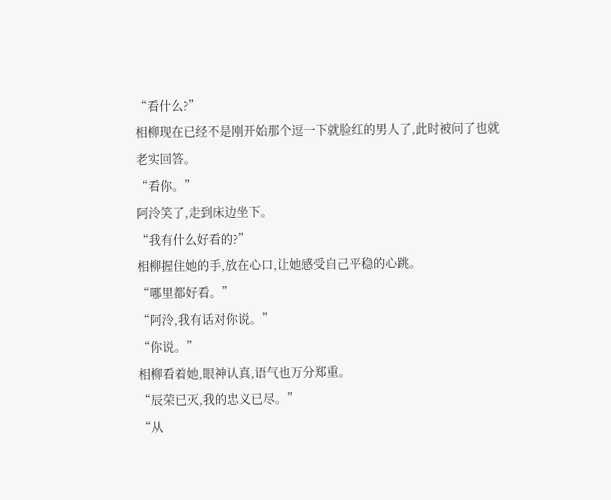“看什么?”
相柳现在已经不是刚开始那个逗一下就脸红的男人了,此时被问了也就老实回答。
“看你。”
阿泠笑了,走到床边坐下。
“我有什么好看的?”
相柳握住她的手,放在心口,让她感受自己平稳的心跳。
“哪里都好看。”
“阿泠,我有话对你说。”
“你说。”
相柳看着她,眼神认真,语气也万分郑重。
“辰荣已灭,我的忠义已尽。”
“从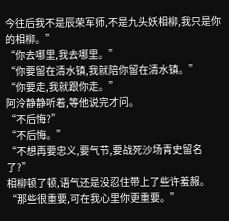今往后我不是辰荣军师,不是九头妖相柳,我只是你的相柳。”
“你去哪里,我去哪里。”
“你要留在清水镇,我就陪你留在清水镇。”
“你要走,我就跟你走。”
阿泠静静听着,等他说完才问。
“不后悔?”
“不后悔。”
“不想再要忠义,要气节,要战死沙场青史留名了?”
相柳顿了顿,语气还是没忍住带上了些许羞赧。
“那些很重要,可在我心里你更重要。”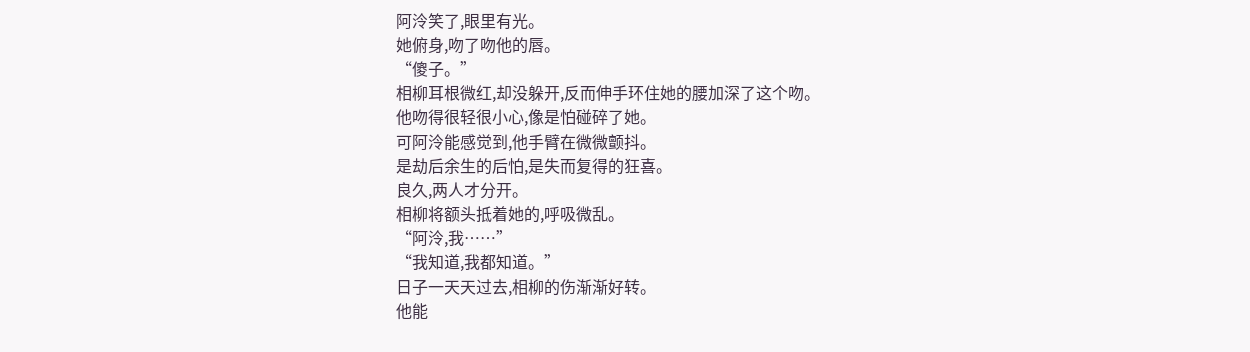阿泠笑了,眼里有光。
她俯身,吻了吻他的唇。
“傻子。”
相柳耳根微红,却没躲开,反而伸手环住她的腰加深了这个吻。
他吻得很轻很小心,像是怕碰碎了她。
可阿泠能感觉到,他手臂在微微颤抖。
是劫后余生的后怕,是失而复得的狂喜。
良久,两人才分开。
相柳将额头抵着她的,呼吸微乱。
“阿泠,我……”
“我知道,我都知道。”
日子一天天过去,相柳的伤渐渐好转。
他能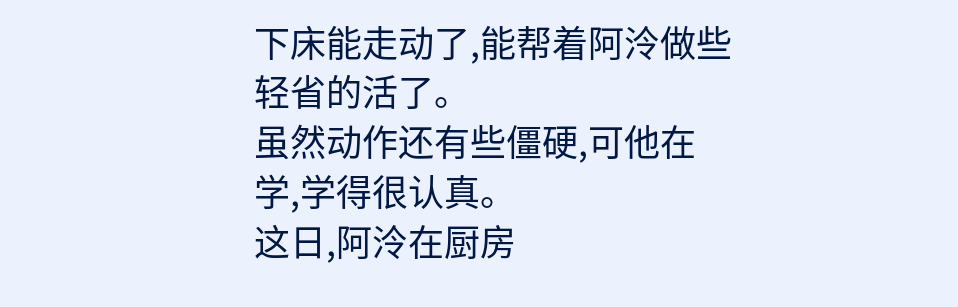下床能走动了,能帮着阿泠做些轻省的活了。
虽然动作还有些僵硬,可他在学,学得很认真。
这日,阿泠在厨房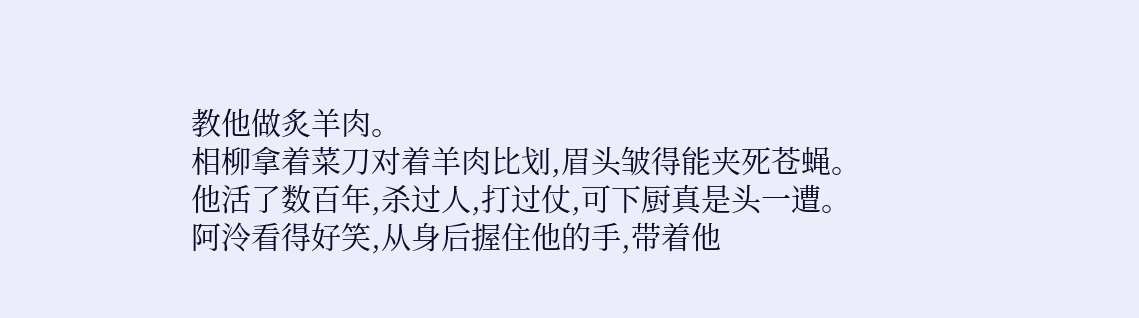教他做炙羊肉。
相柳拿着菜刀对着羊肉比划,眉头皱得能夹死苍蝇。
他活了数百年,杀过人,打过仗,可下厨真是头一遭。
阿泠看得好笑,从身后握住他的手,带着他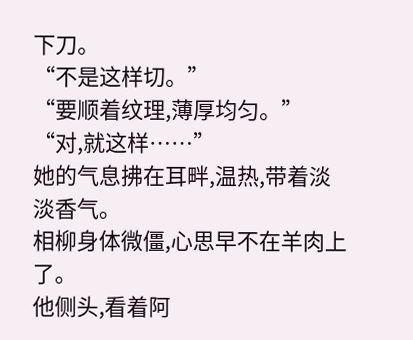下刀。
“不是这样切。”
“要顺着纹理,薄厚均匀。”
“对,就这样……”
她的气息拂在耳畔,温热,带着淡淡香气。
相柳身体微僵,心思早不在羊肉上了。
他侧头,看着阿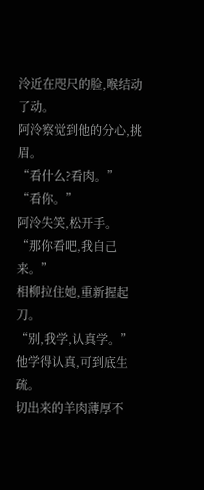泠近在咫尺的脸,喉结动了动。
阿泠察觉到他的分心,挑眉。
“看什么?看肉。”
“看你。”
阿泠失笑,松开手。
“那你看吧,我自己来。”
相柳拉住她,重新握起刀。
“别,我学,认真学。”
他学得认真,可到底生疏。
切出来的羊肉薄厚不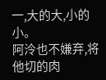一,大的大,小的小。
阿泠也不嫌弃,将他切的肉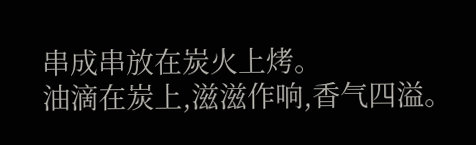串成串放在炭火上烤。
油滴在炭上,滋滋作响,香气四溢。